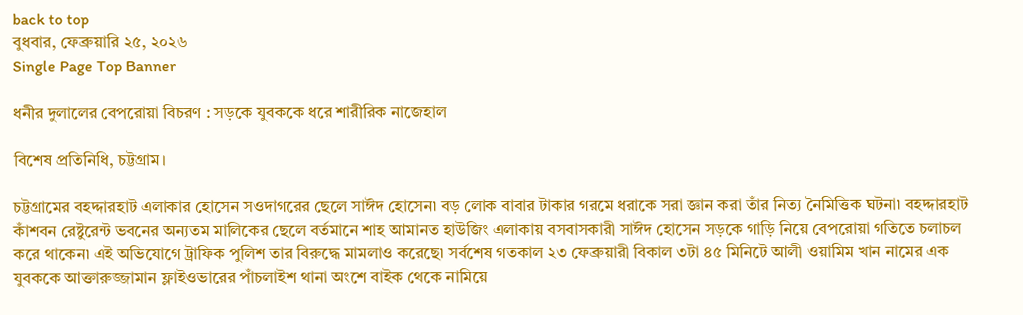back to top
বুধবার, ফেব্রুয়ারি ২৫, ২০২৬
Single Page Top Banner

ধনীর দুলালের বেপরোয়া বিচরণ : সড়কে যুবককে ধরে শারীরিক নাজেহাল

বিশেষ প্রতিনিধি, চট্টগ্রাম।

চট্টগ্রামের বহদ্দারহাট এলাকার হোসেন সওদাগরের ছেলে সাঈদ হোসেন৷ বড় লোক বাবার টাকার গরমে ধরাকে সরা জ্ঞান করা তাঁর নিত্য নৈমিত্তিক ঘটনা৷ বহদ্দারহাট কাঁশবন রেষ্টুরেন্ট ভবনের অন্যতম মালিকের ছেলে বর্তমানে শাহ আমানত হাউজিং এলাকায় বসবাসকারী সাঈদ হোসেন সড়কে গাড়ি নিয়ে বেপরোয়া গতিতে চলাচল করে থাকেন৷ এই অভিযোগে ট্রাফিক পুলিশ তার বিরুদ্ধে মামলাও করেছে৷ সর্বশেষ গতকাল ২৩ ফেব্রুয়ারী বিকাল ৩টা ৪৫ মিনিটে আলী ওয়ামিম খান নামের এক যুবককে আক্তারুজ্জামান ফ্লাইওভারের পাঁচলাইশ থানা অংশে বাইক থেকে নামিয়ে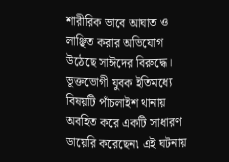শারীরিক ভাবে আঘাত ও লাঞ্ছিত করার অভিযোগ উঠেছে সাঈদের বিরুদ্ধে।  ভূক্তভোগী যুবক ইতিমধ্যে বিষয়টি পাঁচলাইশ থানায় অবহিত করে একটি সাধারণ ডায়েরি করেছেন৷ এই ঘটনায়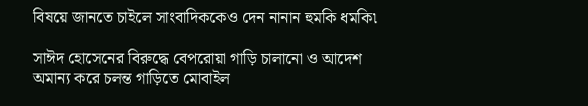বিষয়ে জানতে চাইলে সাংবাদিককেও দেন নানান হুমকি ধমকি৷

সাঈদ হোসেনের বিরুদ্ধে বেপরোয়া গাড়ি চালানো ও আদেশ অমান্য করে চলন্ত গাড়িতে মোবাইল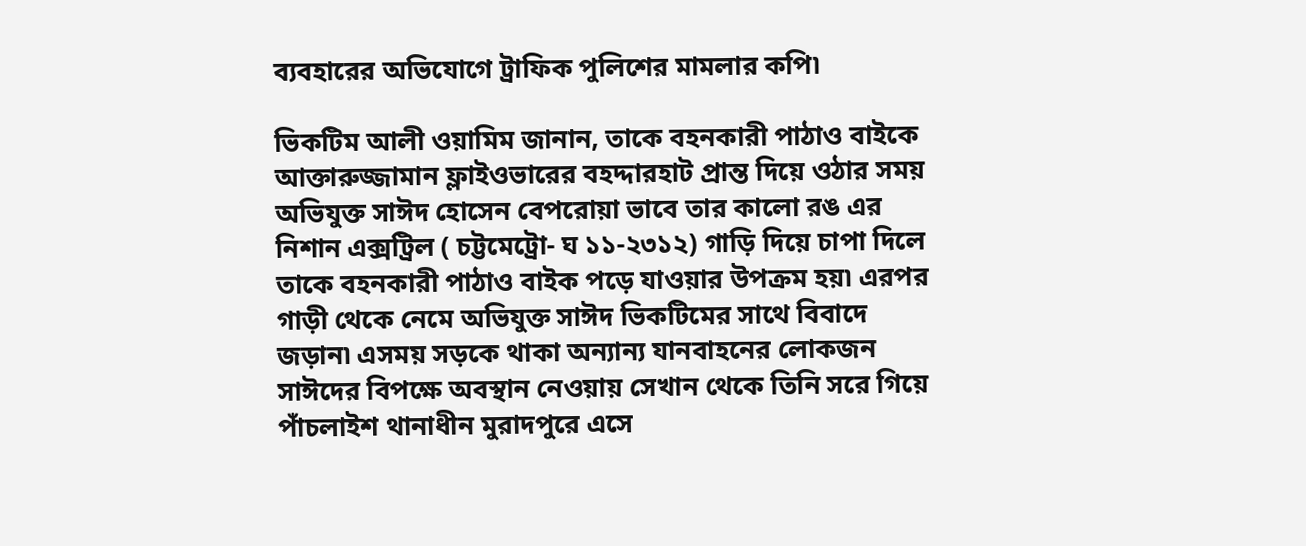ব্যবহারের অভিযোগে ট্রাফিক পুলিশের মামলার কপি৷

ভিকটিম আলী ওয়ামিম জানান, তাকে বহনকারী পাঠাও বাইকে আক্তারুজ্জামান ফ্লাইওভারের বহদ্দারহাট প্রান্ত দিয়ে ওঠার সময় অভিযুক্ত সাঈদ হোসেন বেপরোয়া ভাবে তার কালো রঙ এর নিশান এক্সট্রিল ( চট্টমেট্রো- ঘ ১১-২৩১২) গাড়ি দিয়ে চাপা দিলে তাকে বহনকারী পাঠাও বাইক পড়ে যাওয়ার উপক্রম হয়৷ এরপর গাড়ী থেকে নেমে অভিযুক্ত সাঈদ ভিকটিমের সাথে বিবাদে জড়ান৷ এসময় সড়কে থাকা অন্যান্য যানবাহনের লোকজন সাঈদের বিপক্ষে অবস্থান নেওয়ায় সেখান থেকে তিনি সরে গিয়ে পাঁচলাইশ থানাধীন মুরাদপুরে এসে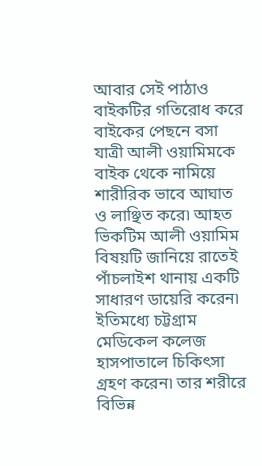আবার সেই পাঠাও বাইকটির গতিরোধ করে বাইকের পেছনে বসা যাত্রী আলী ওয়ামিমকে বাইক থেকে নামিয়ে শারীরিক ভাবে আঘাত ও লাঞ্ছিত করে৷ আহত ভিকটিম আলী ওয়ামিম বিষয়টি জানিয়ে রাতেই পাঁচলাইশ থানায় একটি সাধারণ ডায়েরি করেন৷ ইতিমধ্যে চট্টগ্রাম মেডিকেল কলেজ হাসপাতালে চিকিৎসা গ্রহণ করেন৷ তার শরীরে বিভিন্ন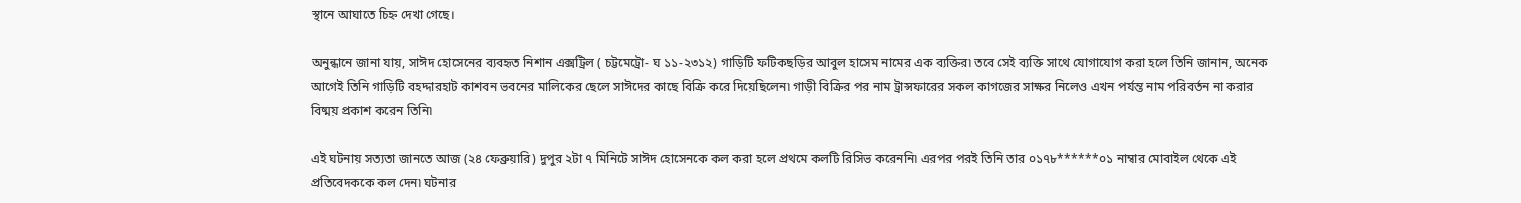স্থানে আঘাতে চিহ্ন দেখা গেছে।

অনুন্ধানে জানা যায়, সাঈদ হোসেনের ব্যবহৃত নিশান এক্সট্রিল ( চট্টমেট্রো- ঘ ১১-২৩১২) গাড়িটি ফটিকছড়ির আবুল হাসেম নামের এক ব্যক্তির৷ তবে সেই ব্যক্তি সাথে যোগাযোগ করা হলে তিনি জানান, অনেক আগেই তিনি গাড়িটি বহদ্দারহাট কাশবন ভবনের মালিকের ছেলে সাঈদের কাছে বিক্রি করে দিয়েছিলেন৷ গাড়ী বিক্রির পর নাম ট্রান্সফারের সকল কাগজের সাক্ষর নিলেও এখন পর্যন্ত নাম পরিবর্তন না করার বিষ্ময় প্রকাশ করেন তিনি৷

এই ঘটনায় সত্যতা জানতে আজ (২৪ ফেব্রুয়ারি) দুপুর ২টা ৭ মিনিটে সাঈদ হোসেনকে কল করা হলে প্রথমে কলটি রিসিভ করেননি৷ এরপর পরই তিনি তার ০১৭৮******০১ নাম্বার মোবাইল থেকে এই প্রতিবেদককে কল দেন৷ ঘটনার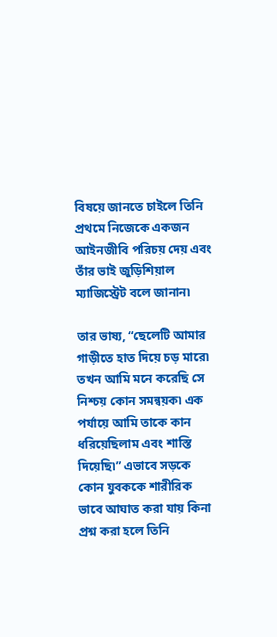বিষয়ে জানতে চাইলে তিনি প্রথমে নিজেকে একজন আইনজীবি পরিচয় দেয় এবং তাঁর ভাই জুড়িশিয়াল ম্যাজিস্ট্রেট বলে জানান৷

তার ভাষ্য, “ছেলেটি আমার গাড়ীতে হাত দিয়ে চড় মারে৷ তখন আমি মনে করেছি সে নিশ্চয় কোন সমন্বয়ক৷ এক পর্যায়ে আমি তাকে কান ধরিয়েছিলাম এবং শাস্তি দিয়েছি৷” এভাবে সড়কে কোন যুবককে শারীরিক ভাবে আঘাত করা যায় কিনা প্রশ্ন করা হলে তিনি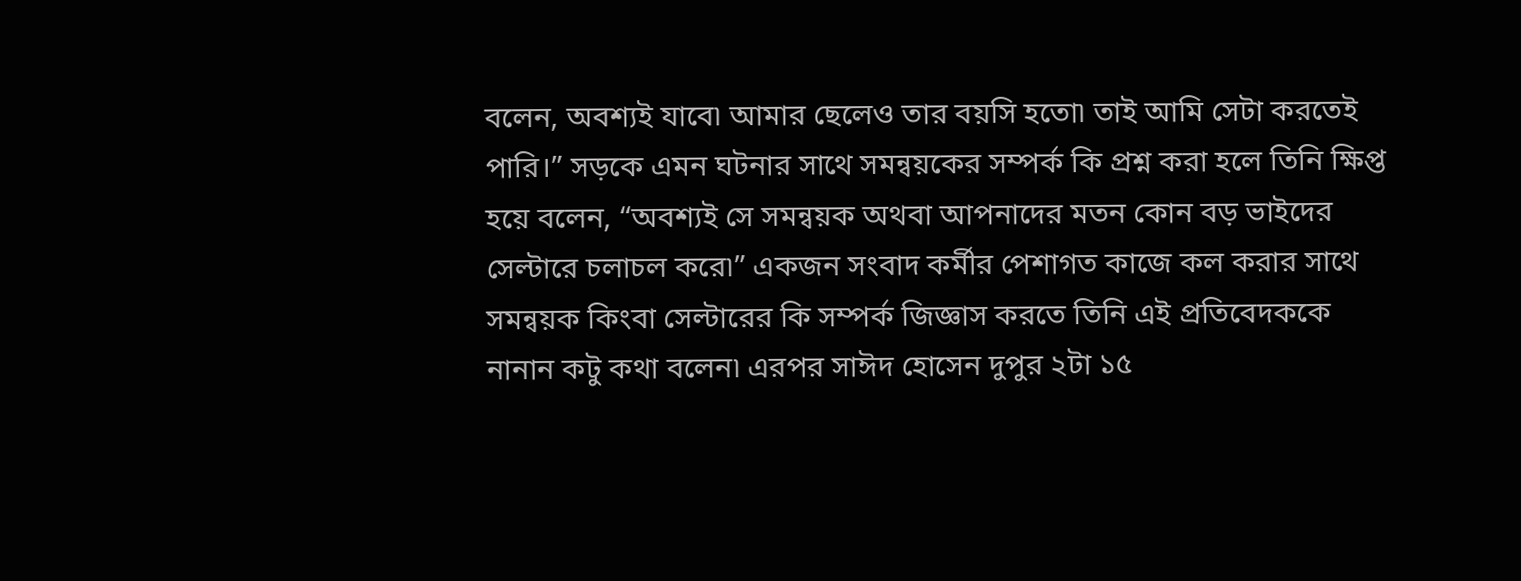বলেন, অবশ্যই যাবে৷ আমার ছেলেও তার বয়সি হতো৷ তাই আমি সেটা করতেই পারি।” সড়কে এমন ঘটনার সাথে সমন্বয়কের সম্পর্ক কি প্রশ্ন করা হলে তিনি ক্ষিপ্ত হয়ে বলেন, “অবশ্যই সে সমন্বয়ক অথবা আপনাদের মতন কোন বড় ভাইদের সেল্টারে চলাচল করে৷” একজন সংবাদ কর্মীর পেশাগত কাজে কল করার সাথে সমন্বয়ক কিংবা সেল্টারের কি সম্পর্ক জিজ্ঞাস করতে তিনি এই প্রতিবেদককে নানান কটু কথা বলেন৷ এরপর সাঈদ হোসেন দুপুর ২টা ১৫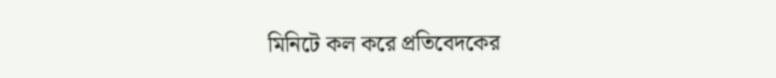মিনিটে কল করে প্রতিবেদকের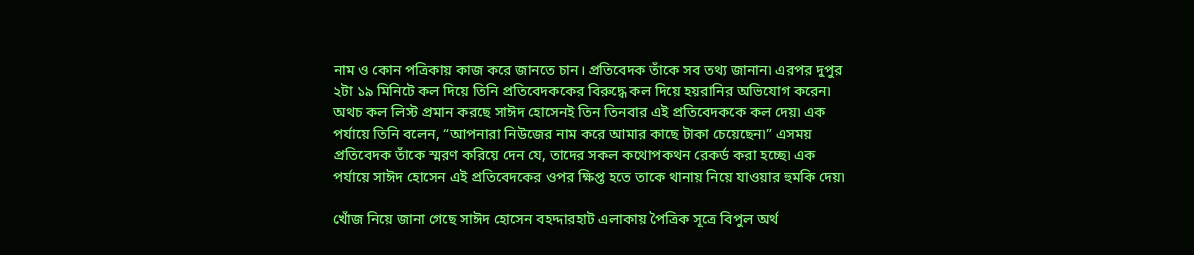নাম ও কোন পত্রিকায় কাজ করে জানতে চান। প্রতিবেদক তাঁকে সব তথ্য জানান৷ এরপর দুপুর ২টা ১৯ মিনিটে কল দিয়ে তিনি প্রতিবেদককের বিরুদ্ধে কল দিয়ে হয়রানির অভিযোগ করেন৷ অথচ কল লিস্ট প্রমান করছে সাঈদ হোসেনই তিন তিনবার এই প্রতিবেদককে কল দেয়৷ এক পর্যায়ে তিনি বলেন, “আপনারা নিউজের নাম করে আমার কাছে টাকা চেয়েছেন৷” এসময় প্রতিবেদক তাঁকে স্মরণ করিয়ে দেন যে, তাদের সকল কথোপকথন রেকর্ড করা হচ্ছে৷ এক পর্যায়ে সাঈদ হোসেন এই প্রতিবেদকের ওপর ক্ষিপ্ত হতে তাকে থানায় নিয়ে যাওয়ার হুমকি দেয়৷

খোঁজ নিয়ে জানা গেছে সাঈদ হোসেন বহদ্দারহাট এলাকায় পৈত্রিক সূত্রে বিপুল অর্থ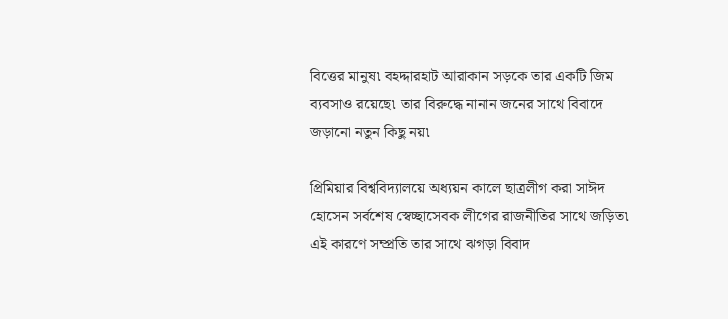বিত্তের মানুষ৷ বহদ্দারহাট আরাকান সড়কে তার একটি জিম ব্যবসাও রয়েছে৷ তার বিরুদ্ধে নানান জনের সাথে বিবাদে জড়ানো নতুন কিছু নয়৷

প্রিমিয়ার বিশ্ববিদ্যালয়ে অধ্যয়ন কালে ছাত্রলীগ করা সাঈদ হোসেন সর্বশেষ স্বেচ্ছাসেবক লীগের রাজনীতির সাথে জড়িত৷ এই কারণে সম্প্রতি তার সাথে ঝগড়া বিবাদ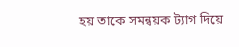হয় তাকে সমন্বয়ক ট্যাগ দিয়ে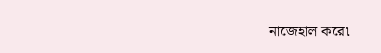নাজেহাল করে৷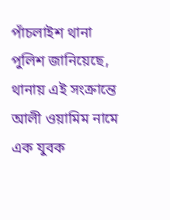পাঁচলাইশ থানা পুলিশ জানিয়েছে, থানায় এই সংক্রান্তে আলী ওয়ামিম নামে এক যুবক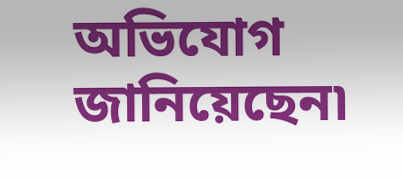অভিযোগ জানিয়েছেন৷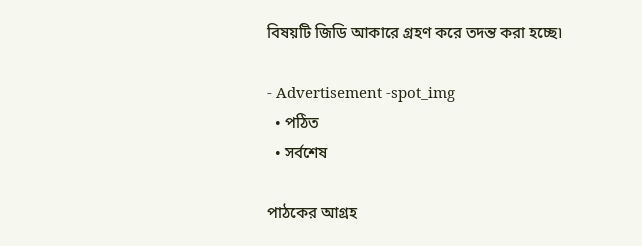বিষয়টি জিডি আকারে গ্রহণ করে তদন্ত করা হচ্ছে৷

- Advertisement -spot_img
  • পঠিত
  • সর্বশেষ

পাঠকের আগ্রহ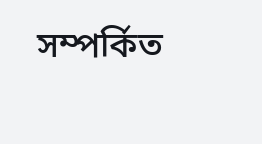সম্পর্কিত